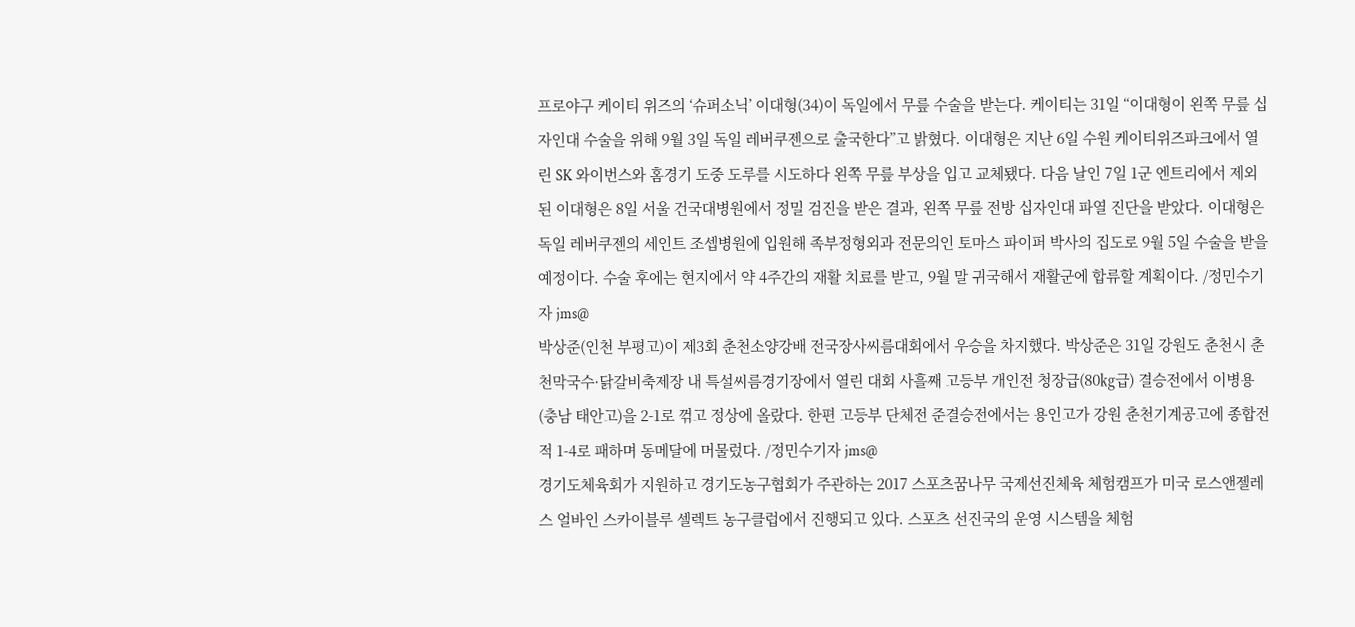프로야구 케이티 위즈의 ‘슈퍼소닉’ 이대형(34)이 독일에서 무릎 수술을 받는다. 케이티는 31일 “이대형이 왼쪽 무릎 십자인대 수술을 위해 9월 3일 독일 레버쿠젠으로 출국한다”고 밝혔다. 이대형은 지난 6일 수원 케이티위즈파크에서 열린 SK 와이번스와 홈경기 도중 도루를 시도하다 왼쪽 무릎 부상을 입고 교체됐다. 다음 날인 7일 1군 엔트리에서 제외된 이대형은 8일 서울 건국대병원에서 정밀 검진을 받은 결과, 왼쪽 무릎 전방 십자인대 파열 진단을 받았다. 이대형은 독일 레버쿠젠의 세인트 조셉병원에 입원해 족부정형외과 전문의인 토마스 파이퍼 박사의 집도로 9월 5일 수술을 받을 예정이다. 수술 후에는 현지에서 약 4주간의 재활 치료를 받고, 9월 말 귀국해서 재활군에 합류할 계획이다. /정민수기자 jms@
박상준(인천 부평고)이 제3회 춘천소양강배 전국장사씨름대회에서 우승을 차지했다. 박상준은 31일 강원도 춘천시 춘천막국수·닭갈비축제장 내 특설씨름경기장에서 열린 대회 사흘째 고등부 개인전 청장급(80㎏급) 결승전에서 이병용(충남 태안고)을 2-1로 꺾고 정상에 올랐다. 한편 고등부 단체전 준결승전에서는 용인고가 강원 춘천기계공고에 종합전적 1-4로 패하며 동메달에 머물렀다. /정민수기자 jms@
경기도체육회가 지원하고 경기도농구협회가 주관하는 2017 스포츠꿈나무 국제선진체육 체험캠프가 미국 로스앤젤레스 얼바인 스카이블루 셀렉트 농구클럽에서 진행되고 있다. 스포츠 선진국의 운영 시스템을 체험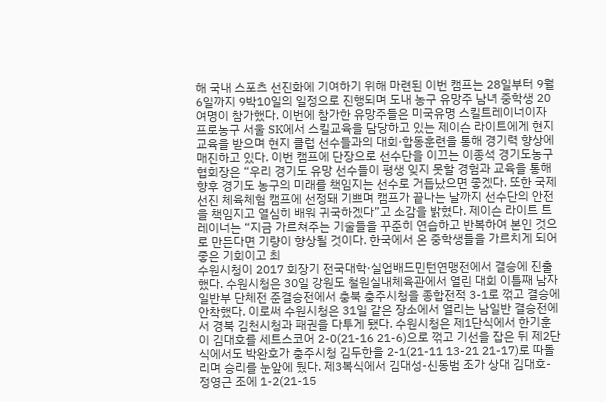해 국내 스포츠 선진화에 기여하기 위해 마련된 이번 캠프는 28일부터 9월 6일까지 9박10일의 일정으로 진행되며 도내 농구 유망주 남녀 중학생 20여명이 참가했다. 이번에 참가한 유망주들은 미국유명 스킬트레이너이자 프로농구 서울 SK에서 스킬교육을 담당하고 있는 제이슨 라이트에게 현지 교육을 받으며 현지 클럽 선수들과의 대회·합동훈련을 통해 경기력 향상에 매진하고 있다. 이번 캠프에 단장으로 선수단을 이끄는 이종석 경기도농구협회장은 “우리 경기도 유망 선수들이 평생 잊지 못할 경험과 교육을 통해 향후 경기도 농구의 미래를 책임지는 선수로 거듭났으면 좋겠다. 또한 국제선진 체육체험 캠프에 선정돼 기쁘며 캠프가 끝나는 날까지 선수단의 안전을 책임지고 열심히 배워 귀국하겠다”고 소감을 밝혔다. 제이슨 라이트 트레이너는 “지금 가르쳐주는 기술들을 꾸준히 연습하고 반복하여 본인 것으로 만든다면 기량이 향상될 것이다. 한국에서 온 중학생들을 가르치게 되어 좋은 기회이고 최
수원시청이 2017 회장기 전국대학·실업배드민턴연맹전에서 결승에 진출했다. 수원시청은 30일 강원도 철원실내체육관에서 열린 대회 이틀째 남자일반부 단체전 준결승전에서 충북 충주시청을 종합전적 3-1로 꺾고 결승에 안착했다. 이로써 수원시청은 31일 같은 장소에서 열리는 남일반 결승전에서 경북 김천시청과 패권을 다투게 됐다. 수원시청은 제1단식에서 한기훈이 김대호를 세트스코어 2-0(21-16 21-6)으로 꺾고 기선을 잡은 뒤 제2단식에서도 박완호가 충주시청 김두한을 2-1(21-11 13-21 21-17)로 따돌리며 승리를 눈앞에 뒀다. 제3복식에서 김대성-신동범 조가 상대 김대호-정영근 조에 1-2(21-15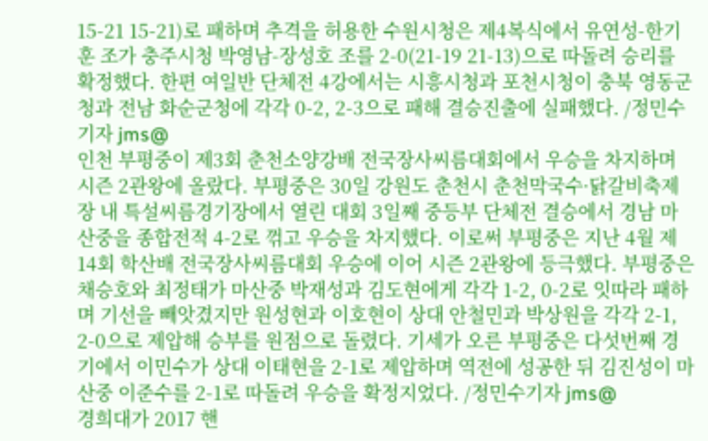15-21 15-21)로 패하며 추격을 허용한 수원시청은 제4복식에서 유연성-한기훈 조가 충주시청 박영남-장성호 조를 2-0(21-19 21-13)으로 따돌려 승리를 확정했다. 한편 여일반 단체전 4강에서는 시흥시청과 포천시청이 충북 영동군청과 전남 화순군청에 각각 0-2, 2-3으로 패해 결승진출에 실패했다. /정민수기자 jms@
인천 부평중이 제3회 춘천소양강배 전국장사씨름대회에서 우승을 차지하며 시즌 2관왕에 올랐다. 부평중은 30일 강원도 춘천시 춘천막국수·닭갈비축제장 내 특설씨름경기장에서 열린 대회 3일째 중등부 단체전 결승에서 경남 마산중을 종합전적 4-2로 꺾고 우승을 차지했다. 이로써 부평중은 지난 4월 제14회 학산배 전국장사씨름대회 우승에 이어 시즌 2관왕에 등극했다. 부평중은 채승호와 최정태가 마산중 박재성과 김도현에게 각각 1-2, 0-2로 잇따라 패하며 기선을 빼앗겼지만 원성현과 이호현이 상대 안철민과 박상원을 각각 2-1, 2-0으로 제압해 승부를 원점으로 돌렸다. 기세가 오른 부평중은 다섯번째 경기에서 이민수가 상대 이태현을 2-1로 제압하며 역전에 성공한 뒤 김진성이 마산중 이준수를 2-1로 따돌려 우승을 확정지었다. /정민수기자 jms@
경희대가 2017 핸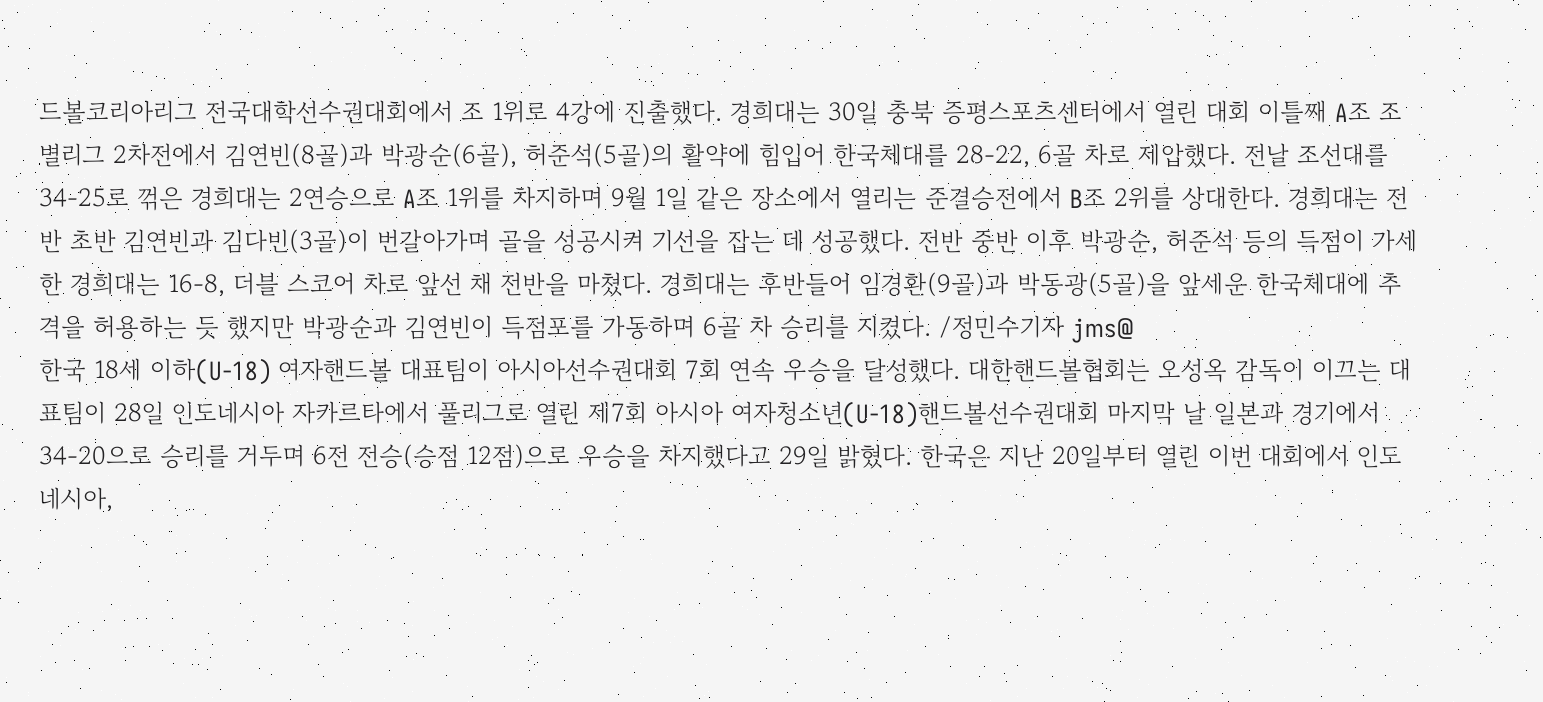드볼코리아리그 전국대학선수권대회에서 조 1위로 4강에 진출했다. 경희대는 30일 충북 증평스포츠센터에서 열린 대회 이틀째 A조 조별리그 2차전에서 김연빈(8골)과 박광순(6골), 허준석(5골)의 활약에 힘입어 한국체대를 28-22, 6골 차로 제압했다. 전날 조선대를 34-25로 꺾은 경희대는 2연승으로 A조 1위를 차지하며 9월 1일 같은 장소에서 열리는 준결승전에서 B조 2위를 상대한다. 경희대는 전반 초반 김연빈과 김다빈(3골)이 번갈아가며 골을 성공시켜 기선을 잡는 데 성공했다. 전반 중반 이후 박광순, 허준석 등의 득점이 가세한 경희대는 16-8, 더블 스코어 차로 앞선 채 전반을 마쳤다. 경희대는 후반들어 임경환(9골)과 박동광(5골)을 앞세운 한국체대에 추격을 허용하는 듯 했지만 박광순과 김연빈이 득점포를 가동하며 6골 차 승리를 지켰다. /정민수기자 jms@
한국 18세 이하(U-18) 여자핸드볼 대표팀이 아시아선수권대회 7회 연속 우승을 달성했다. 대한핸드볼협회는 오성옥 감독이 이끄는 대표팀이 28일 인도네시아 자카르타에서 풀리그로 열린 제7회 아시아 여자청소년(U-18)핸드볼선수권대회 마지막 날 일본과 경기에서 34-20으로 승리를 거두며 6전 전승(승점 12점)으로 우승을 차지했다고 29일 밝혔다. 한국은 지난 20일부터 열린 이번 대회에서 인도네시아,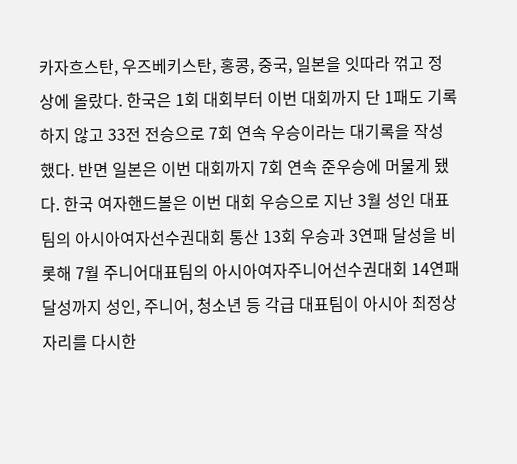카자흐스탄, 우즈베키스탄, 홍콩, 중국, 일본을 잇따라 꺾고 정상에 올랐다. 한국은 1회 대회부터 이번 대회까지 단 1패도 기록하지 않고 33전 전승으로 7회 연속 우승이라는 대기록을 작성했다. 반면 일본은 이번 대회까지 7회 연속 준우승에 머물게 됐다. 한국 여자핸드볼은 이번 대회 우승으로 지난 3월 성인 대표팀의 아시아여자선수권대회 통산 13회 우승과 3연패 달성을 비롯해 7월 주니어대표팀의 아시아여자주니어선수권대회 14연패 달성까지 성인, 주니어, 청소년 등 각급 대표팀이 아시아 최정상 자리를 다시한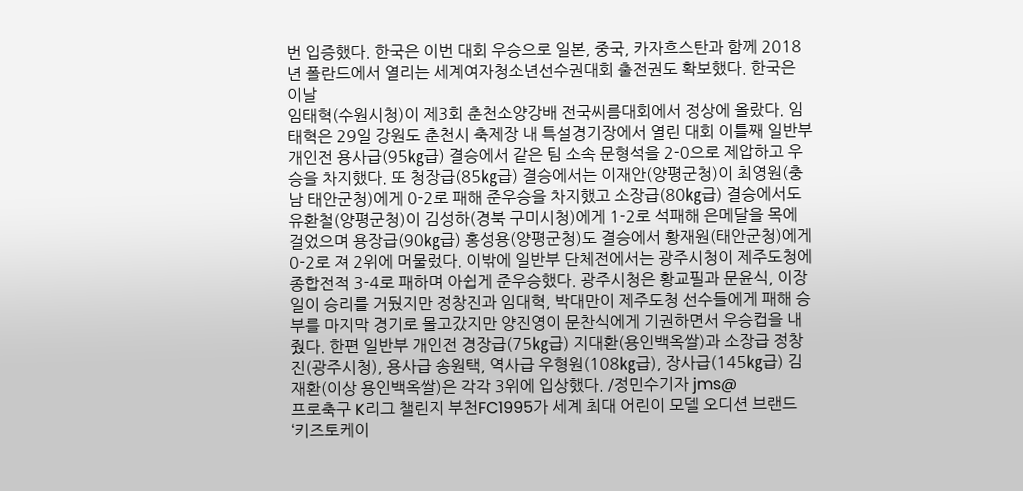번 입증했다. 한국은 이번 대회 우승으로 일본, 중국, 카자흐스탄과 함께 2018년 폴란드에서 열리는 세계여자청소년선수권대회 출전권도 확보했다. 한국은 이날
임태혁(수원시청)이 제3회 춘천소양강배 전국씨름대회에서 정상에 올랐다. 임태혁은 29일 강원도 춘천시 축제장 내 특설경기장에서 열린 대회 이틀째 일반부 개인전 용사급(95㎏급) 결승에서 같은 팀 소속 문형석을 2-0으로 제압하고 우승을 차지했다. 또 청장급(85㎏급) 결승에서는 이재안(양평군청)이 최영원(충남 태안군청)에게 0-2로 패해 준우승을 차지했고 소장급(80㎏급) 결승에서도 유환철(양평군청)이 김성하(경북 구미시청)에게 1-2로 석패해 은메달을 목에 걸었으며 용장급(90㎏급) 홍성용(양평군청)도 결승에서 황재원(태안군청)에게 0-2로 져 2위에 머물렀다. 이밖에 일반부 단체전에서는 광주시청이 제주도청에 종합전적 3-4로 패하며 아쉽게 준우승했다. 광주시청은 황교필과 문윤식, 이장일이 승리를 거뒀지만 정창진과 임대혁, 박대만이 제주도청 선수들에게 패해 승부를 마지막 경기로 몰고갔지만 양진영이 문찬식에게 기권하면서 우승컵을 내줬다. 한편 일반부 개인전 경장급(75㎏급) 지대환(용인백옥쌀)과 소장급 정창진(광주시청), 용사급 송원택, 역사급 우형원(108㎏급), 장사급(145㎏급) 김재환(이상 용인백옥쌀)은 각각 3위에 입상했다. /정민수기자 jms@
프로축구 K리그 챌린지 부천FC1995가 세계 최대 어린이 모델 오디션 브랜드 ‘키즈토케이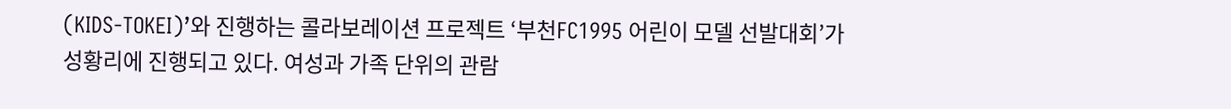(KIDS-TOKEI)’와 진행하는 콜라보레이션 프로젝트 ‘부천FC1995 어린이 모델 선발대회’가 성황리에 진행되고 있다. 여성과 가족 단위의 관람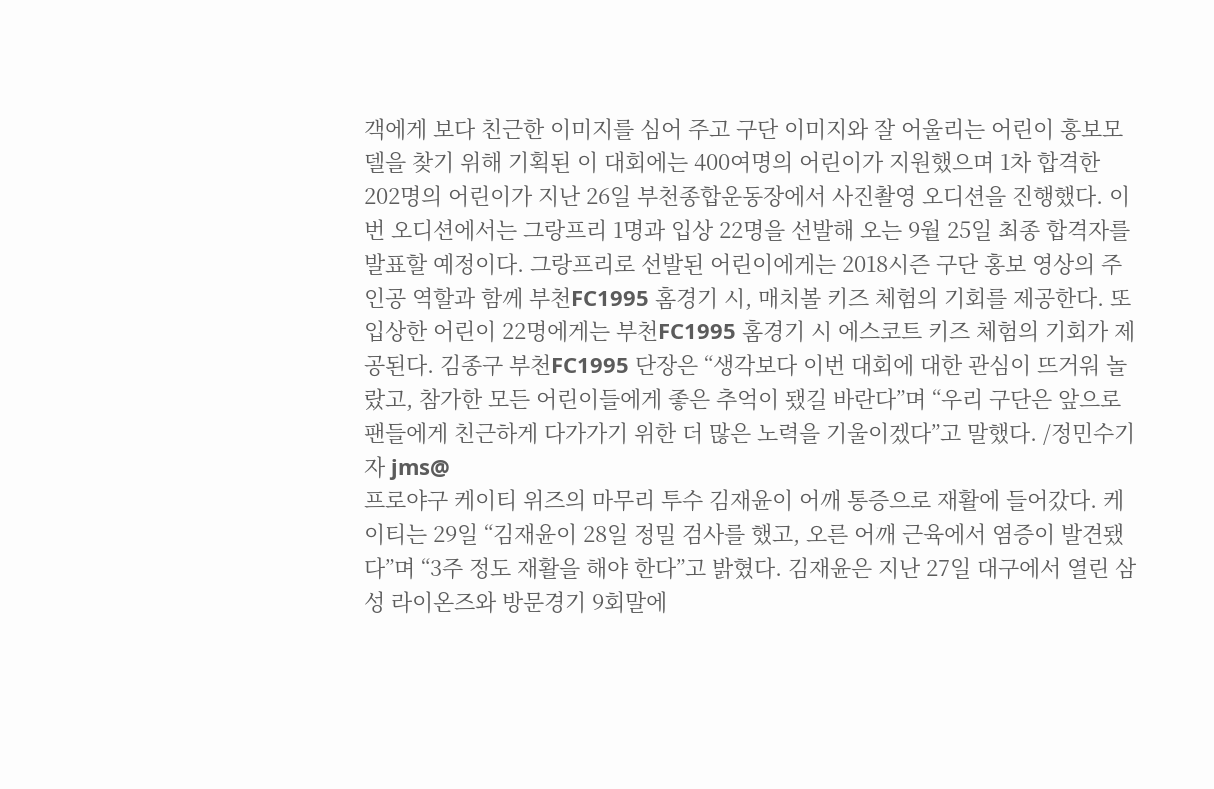객에게 보다 친근한 이미지를 심어 주고 구단 이미지와 잘 어울리는 어린이 홍보모델을 찾기 위해 기획된 이 대회에는 400여명의 어린이가 지원했으며 1차 합격한 202명의 어린이가 지난 26일 부천종합운동장에서 사진촬영 오디션을 진행했다. 이번 오디션에서는 그랑프리 1명과 입상 22명을 선발해 오는 9월 25일 최종 합격자를 발표할 예정이다. 그랑프리로 선발된 어린이에게는 2018시즌 구단 홍보 영상의 주인공 역할과 함께 부천FC1995 홈경기 시, 매치볼 키즈 체험의 기회를 제공한다. 또 입상한 어린이 22명에게는 부천FC1995 홈경기 시 에스코트 키즈 체험의 기회가 제공된다. 김종구 부천FC1995 단장은 “생각보다 이번 대회에 대한 관심이 뜨거워 놀랐고, 참가한 모든 어린이들에게 좋은 추억이 됐길 바란다”며 “우리 구단은 앞으로 팬들에게 친근하게 다가가기 위한 더 많은 노력을 기울이겠다”고 말했다. /정민수기자 jms@
프로야구 케이티 위즈의 마무리 투수 김재윤이 어깨 통증으로 재활에 들어갔다. 케이티는 29일 “김재윤이 28일 정밀 검사를 했고, 오른 어깨 근육에서 염증이 발견됐다”며 “3주 정도 재활을 해야 한다”고 밝혔다. 김재윤은 지난 27일 대구에서 열린 삼성 라이온즈와 방문경기 9회말에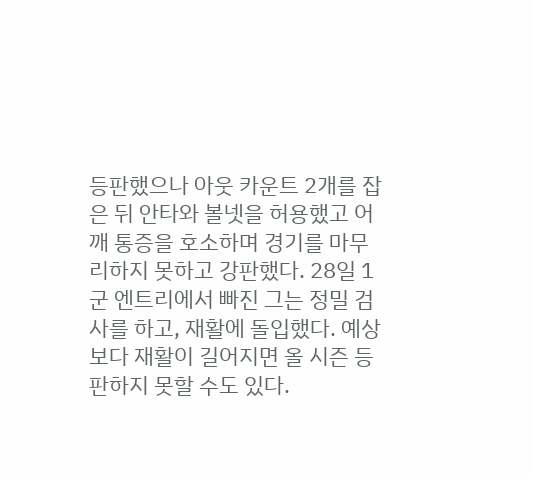등판했으나 아웃 카운트 2개를 잡은 뒤 안타와 볼넷을 허용했고 어깨 통증을 호소하며 경기를 마무리하지 못하고 강판했다. 28일 1군 엔트리에서 빠진 그는 정밀 검사를 하고, 재활에 돌입했다. 예상보다 재활이 길어지면 올 시즌 등판하지 못할 수도 있다.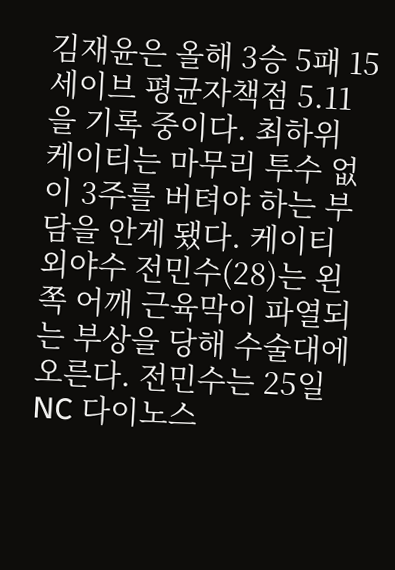김재윤은 올해 3승 5패 15세이브 평균자책점 5.11을 기록 중이다. 최하위 케이티는 마무리 투수 없이 3주를 버텨야 하는 부담을 안게 됐다. 케이티 외야수 전민수(28)는 왼쪽 어깨 근육막이 파열되는 부상을 당해 수술대에 오른다. 전민수는 25일 NC 다이노스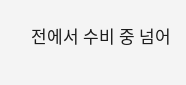전에서 수비 중 넘어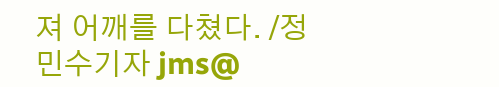져 어깨를 다쳤다. /정민수기자 jms@